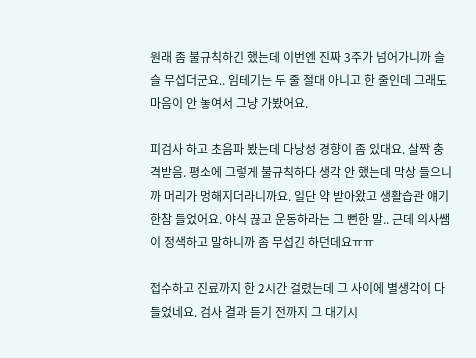원래 좀 불규칙하긴 했는데 이번엔 진짜 3주가 넘어가니까 슬슬 무섭더군요.. 임테기는 두 줄 절대 아니고 한 줄인데 그래도 마음이 안 놓여서 그냥 가봤어요.

피검사 하고 초음파 봤는데 다낭성 경향이 좀 있대요. 살짝 충격받음. 평소에 그렇게 불규칙하다 생각 안 했는데 막상 들으니까 머리가 멍해지더라니까요. 일단 약 받아왔고 생활습관 얘기 한참 들었어요. 야식 끊고 운동하라는 그 뻔한 말.. 근데 의사쌤이 정색하고 말하니까 좀 무섭긴 하던데요ㅠㅠ

접수하고 진료까지 한 2시간 걸렸는데 그 사이에 별생각이 다 들었네요. 검사 결과 듣기 전까지 그 대기시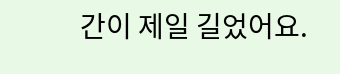간이 제일 길었어요.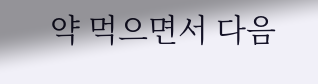약 먹으면서 다음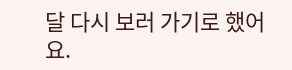달 다시 보러 가기로 했어요.